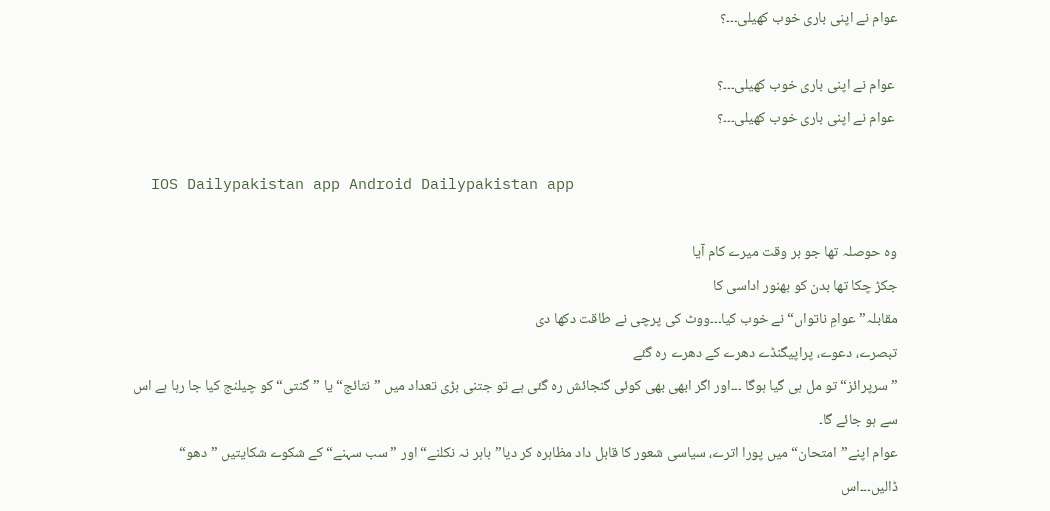عوام نے اپنی باری خوب کھیلی۔۔۔؟

 عوام نے اپنی باری خوب کھیلی۔۔۔؟
 عوام نے اپنی باری خوب کھیلی۔۔۔؟

  IOS Dailypakistan app Android Dailypakistan app

وہ حوصلہ تھا جو بر وقت میرے کام آیا
جکڑ چکا تھا بدن کو بھنور اداسی کا
مقابلہ”عوامِ ناتواں“ نے خوب کیا۔۔۔ووٹ کی پرچی نے طاقت دکھا دی
تبصرے، دعوے، پراپیگنڈے دھرے کے دھرے رہ گئے
”سرپرائز“ تو مل ہی گیا ہوگا ۔۔۔اور اگر ابھی بھی کوئی گنجائش رہ گئی ہے تو جتنی بڑی تعداد میں ” نتائج“ یا ”گنتی“ کو چیلنج کیا جا رہا ہے اس سے ہو جائے گا۔
عوام اپنے”امتحان“ میں پورا اترے، سیاسی شعور کا قابل داد مظاہرہ کر دیا”باہر نہ نکلنے“ اور ”سب سہنے“ کے شکوے شکایتیں ”دھو“ ڈالیں۔۔۔اس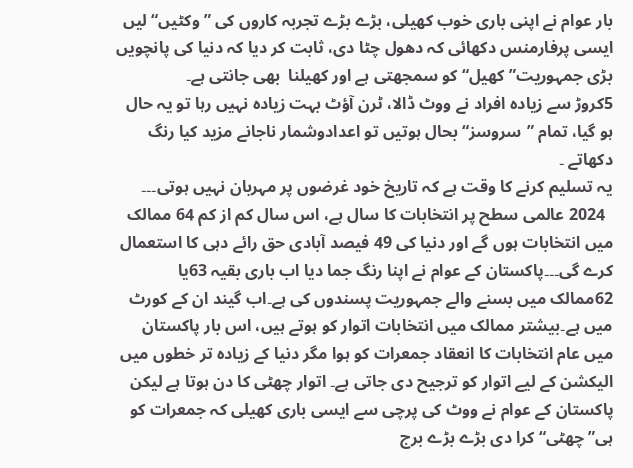بار عوام نے اپنی باری خوب کھیلی، بڑے بڑے تجربہ کاروں کی ”وکٹیں“ لیں ایسی پرفارمنس دکھائی کہ دھول چٹا دی، ثابت کر دیا کہ دنیا کی پانچویں بڑی جمہوریت”کھیل“ کو سمجھتی ہے اور کھیلنا  بھی جانتی ہے۔
5کروڑ سے زیادہ افراد نے ووٹ ڈالا، ٹرن آؤٹ بہت زیادہ نہیں رہا تو یہ حال ہو گیا، تمام ”سروسز“بحال ہوتیں تو اعدادوشمار ناجانے مزید کیا رنگ دکھاتے ۔
یہ تسلیم کرنے کا وقت ہے کہ تاریخ خود غرضوں پر مہربان نہیں ہوتی۔۔۔
  2024 عالمی سطح پر انتخابات کا سال ہے، اس سال کم از کم 64 ممالک میں انتخابات ہوں گے اور دنیا کی 49 فیصد آبادی حق رائے دہی کا استعمال کرے گی۔۔۔پاکستان کے عوام نے اپنا رنگ جما دیا اب باری بقیہ 63یا 62ممالک میں بسنے والے جمہوریت پسندوں کی ہے۔اب گیند ان کے کورٹ میں ہے۔بیشتر ممالک میں انتخابات اتوار کو ہوتے ہیں، اس بار پاکستان میں عام انتخابات کا انعقاد جمعرات کو ہوا مگر دنیا کے زیادہ تر خطوں میں الیکشن کے لیے اتوار کو ترجیح دی جاتی ہے۔ اتوار چھٹی کا دن ہوتا ہے لیکن پاکستان کے عوام نے ووٹ کی پرچی سے ایسی باری کھیلی کہ جمعرات کو ہی”چھٹی“ کرا دی بڑے بڑے برج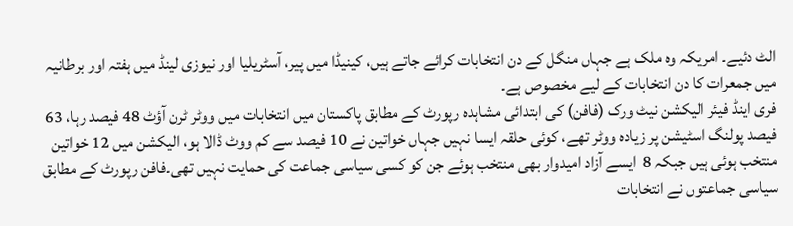الٹ دئیے۔ امریکہ وہ ملک ہے جہاں منگل کے دن انتخابات کرائے جاتے ہیں، کینیڈا میں پیر، آسٹریلیا اور نیوزی لینڈ میں ہفتہ اور برطانیہ میں جمعرات کا دن انتخابات کے لیے مخصوص ہے۔
فری اینڈ فیئر الیکشن نیٹ ورک (فافن) کی ابتدائی مشاہدہ رپورٹ کے مطابق پاکستان میں انتخابات میں ووٹر ٹرن آؤٹ 48 فیصد رہا، 63 فیصد پولنگ اسٹیشن پر زیادہ ووٹر تھے، کوئی حلقہ ایسا نہیں جہاں خواتین نے 10 فیصد سے کم ووٹ ڈالا ہو، الیکشن میں 12 خواتین منتخب ہوئی ہیں جبکہ 8  ایسے آزاد امیدوار بھی منتخب ہوئے جن کو کسی سیاسی جماعت کی حمایت نہیں تھی۔فافن رپورٹ کے مطابق سیاسی جماعتوں نے انتخابات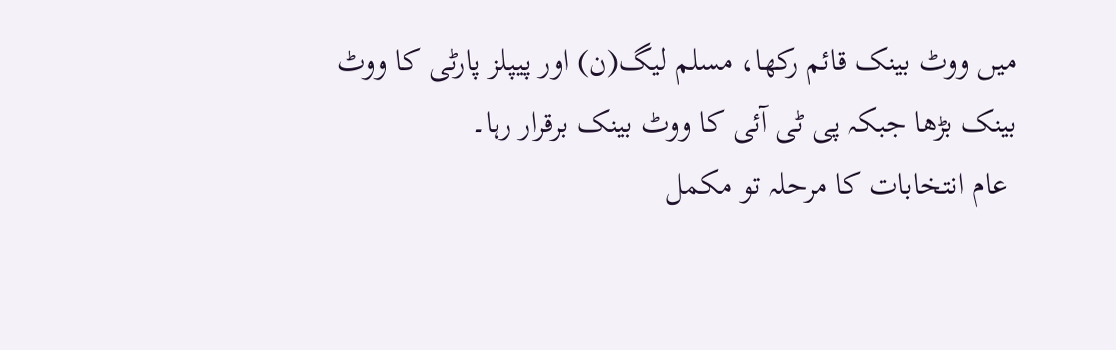میں ووٹ بینک قائم رکھا، مسلم لیگ(ن) اور پیپلز پارٹی کا ووٹ بینک بڑھا جبکہ پی ٹی آئی کا ووٹ بینک برقرار رہا۔
 عام انتخابات کا مرحلہ تو مکمل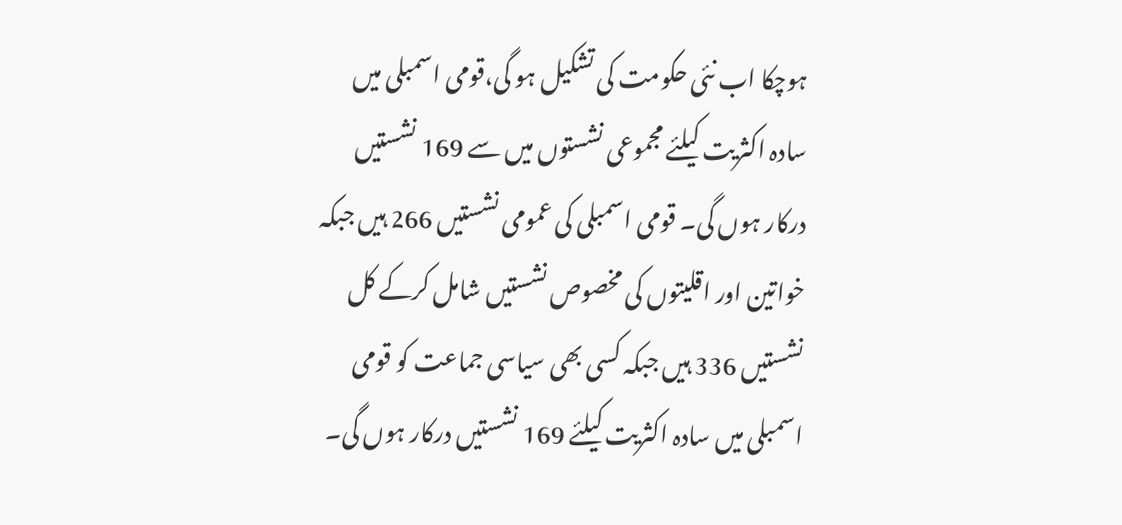ہوچکا اب نئی حکومت کی تشکیل ہو گی،قومی اسمبلی میں سادہ اکثریت کیلئے مجموعی نشستوں میں سے 169 نشستیں درکار ہوں گی۔ قومی اسمبلی کی عمومی نشستیں 266 ہیں جبکہ خواتین اور اقلیتوں کی مخصوص نشستیں شامل کرکے کل نشستیں 336 ہیں جبکہ کسی بھی سیاسی جماعت کو قومی اسمبلی میں سادہ اکثریت کیلئے 169 نشستیں درکار ہوں گی۔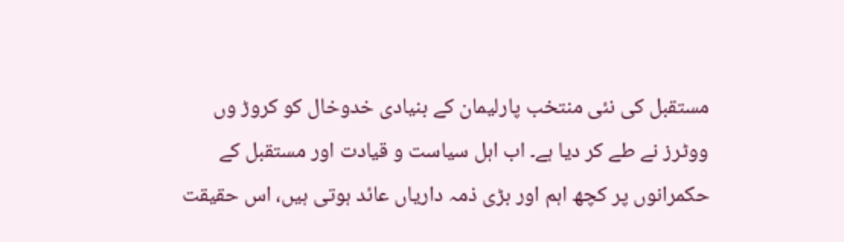مستقبل کی نئی منتخب پارلیمان کے بنیادی خدوخال کو کروڑ وں ووٹرز نے طے کر دیا ہے۔ اب اہل سیاست و قیادت اور مستقبل کے حکمرانوں پر کچھ اہم اور بڑی ذمہ داریاں عائد ہوتی ہیں، اس حقیقت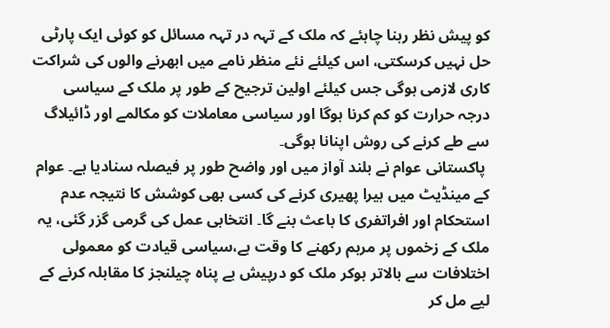کو پیش نظر رہنا چاہئے کہ ملک کے تہہ در تہہ مسائل کو کوئی ایک پارٹی حل نہیں کرسکتی، اس کیلئے نئے منظر نامے میں ابھرنے والوں کی شراکت کاری لازمی ہوگی جس کیلئے اولین ترجیح کے طور پر ملک کے سیاسی درجہ حرارت کو کم کرنا ہوگا اور سیاسی معاملات کو مکالمے اور ڈائیلاگ سے طے کرنے کی روش اپنانا ہوگی۔
 پاکستانی عوام نے بلند آواز میں اور واضح طور پر فیصلہ سنادیا ہے۔ عوام کے مینڈیٹ میں ہیرا پھیری کرنے کی کسی بھی کوشش کا نتیجہ عدم استحکام اور افراتفری کا باعث بنے گا۔ انتخابی عمل کی گرمی گزر گئی، یہ ملک کے زخموں پر مرہم رکھنے کا وقت ہے،سیاسی قیادت کو معمولی اختلافات سے بالاتر ہوکر ملک کو درپیش بے پناہ چیلنجز کا مقابلہ کرنے کے لیے مل کر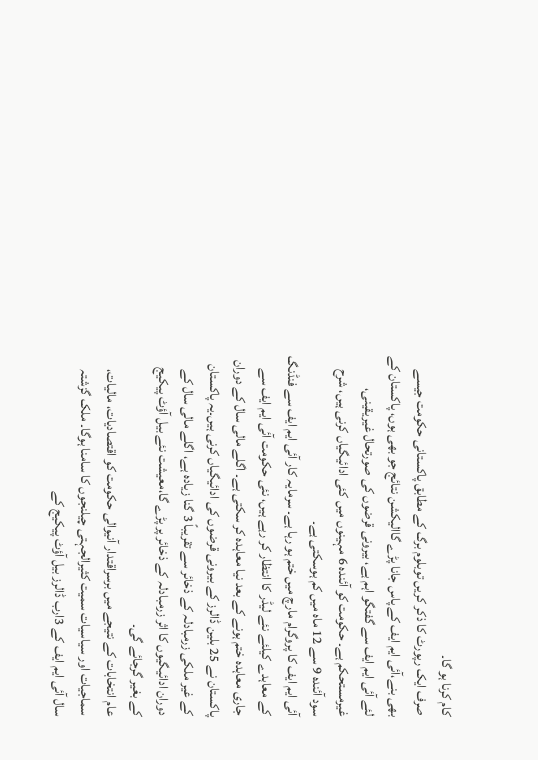کام کرنا ہو گا۔
صرف ایک رپورٹ کا ذکر کریں توبلوم برگ کے مطابق پاکستانی حکومت جیسے بھی بنے،آئی ایم ایف کے پاس جانا پڑے گاالیکشن نتائج جو بھی ہوں، پاکستان کے لئے آئی ایم ایف سے گفتگو اہم ہے، بیرونی قرضوں کی صورتحال غیریقینی، غیرمستحکم ہے۔ حکومت کو آئندہ 6 مہینوں میں کئی ادائیگیاں کرنی ہیں، شرح سود آئندہ 9 سے 12 ماہ میں کم ہوسکتی ہے۔
آئی ایم ایف کا پروگرام مارچ میں ختم ہو رہا ہے۔ سرمایہ کار آئی ایم ایف سے فنڈنگ کے معاہدے کیلئے نئے لیڈر کا انتظار کر رہے ہیں، نئی حکومت آئی ایم ایف سے جاری معاہدہ ختم ہونے کے بعد نیا معاہدہ کر سکتی ہے۔ اگلے مالی سال کے دوران پاکستان نے 25 بلین ڈالرز کے بیرونی قرضوں کی ادائیگیاں کرنی ہیں۔یہ پاکستان کے غیر ملکی زرمبادلہ کے ذخائر سے تقریباً 3 گنا زیادہ ہے، اگلے مالی سال کے دوران ادائیگیوں کا اثر زرمبادلہ کے ذخائر پر پڑے گا،معیشت نئے بیل آؤٹ پیکیج کے بغیر گرجائے گی۔
عام انتخابات کے نتیجے میں برسراقتدار آنیوالی حکومت کو اقتصادیات، مالیات، سماجیات اور سیاسیات سمیت کثیرالجہتی چیلنجوں کا سامنا ہوگا۔ ملک گزشتہ سال آئی ایم ایف کے 3ارب ڈالرز بیل آؤٹ پیکیج کے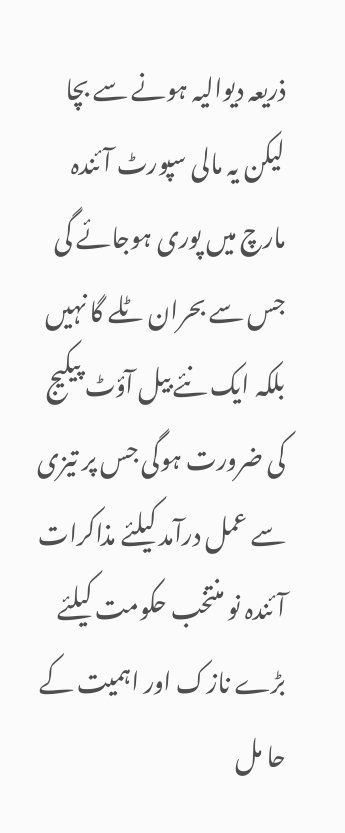ذریعہ دیوالیہ ہونے سے بچا لیکن یہ مالی سپورٹ آئندہ مارچ میں پوری ہوجائے گی جس سے بحران ٹلے گا نہیں بلکہ ایک نئے بیل آؤٹ پیکیج کی ضرورت ہوگی جس پر تیزی سے عمل درآمد کیلئے مذاکرات آئندہ نو منتخب حکومت کیلئے بڑے نازک اور اہمیت کے حا مل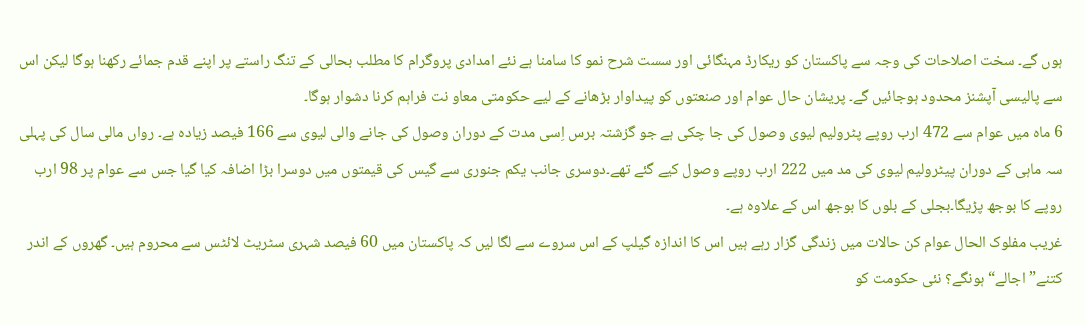ہوں گے۔ سخت اصلاحات کی وجہ سے پاکستان کو ریکارڈ مہنگائی اور سست شرح نمو کا سامنا ہے نئے امدادی پروگرام کا مطلب بحالی کے تنگ راستے پر اپنے قدم جمائے رکھنا ہوگا لیکن اس سے پالیسی آپشنز محدود ہوجائیں گے۔ پریشان حال عوام اور صنعتوں کو پیداوار بڑھانے کے لیے حکومتی معاو نت فراہم کرنا دشوار ہوگا۔
6 ماہ میں عوام سے 472 ارب روپے پٹرولیم لیوی وصول کی جا چکی ہے جو گزشتہ برس اِسی مدت کے دوران وصول کی جانے والی لیوی سے 166 فیصد زیادہ ہے۔ رواں مالی سال کی پہلی سہ ماہی کے دوران پیٹرولیم لیوی کی مد میں 222 ارب روپے وصول کیے گئے تھے۔دوسری جانب یکم جنوری سے گیس کی قیمتوں میں دوسرا بڑا اضافہ کیا گیا جس سے عوام پر 98 ارب روپے کا بوجھ پڑیگا۔بجلی کے بلوں کا بوجھ اس کے علاوہ ہے۔
غریب مفلوک الحال عوام کن حالات میں زندگی گزار رہے ہیں اس کا اندازہ گیلپ کے اس سروے سے لگا لیں کہ پاکستان میں 60 فیصد شہری سٹریٹ لائٹس سے محروم ہیں۔ گھروں کے اندر کتنے”اجالے“ ہونگے؟ نئی حکومت کو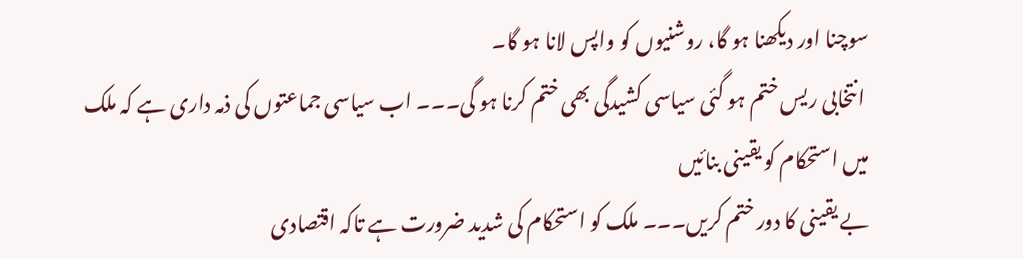سوچنا اور دیکھنا ہو گا، روشنیوں کو واپس لانا ہو گا۔
 انتخابی ریس ختم ہو گئی سیاسی کشیدگی بھی ختم کرنا ہو گی۔۔۔ اب سیاسی جماعتوں کی ذمہ داری ہے کہ ملک میں استحکام کو یقینی بنائیں
بے یقینی کا دور ختم کریں۔۔۔ ملک کو استحکام کی شدید ضرورت ہے تاکہ اقتصادی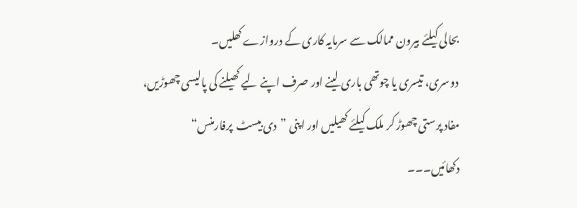بحالی کیلئے بیرون ممالک سے سرمایہ کاری کے دروازے کھلیں۔
 دوسری، تیسری یا چوتھی باری لینے اور صرف اپنے لیے کھیلنے کی پالیسی چھوڑیں، مفاد پرستی چھوڑ کر ملک کیلئے کھیلیں اور اپنی ”دی بیسٹ  پرفارمنس“ دکھائیں۔۔۔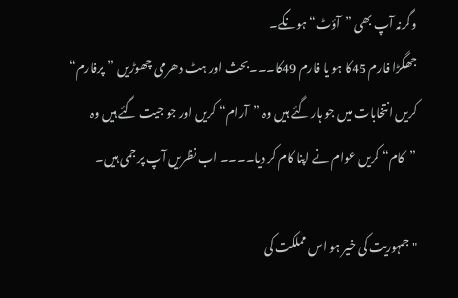وگرنہ آپ بھی ”آؤٹ“ ہونگے۔
جھگڑا فارم 45کا ہو یا فارم 49کا۔۔۔بحث اور ہٹ دھرمی چھوڑیں ”پرفارم“ کریں انتخابات میں جو ہار گئے ہیں وہ ”آرام“ کریں اور جو جیت گئے ہیں وہ ”کام“ کریں عوام نے اپنا کام کر دیا۔۔۔۔ اب نظریں آپ پر جمی ہیں۔

"جمہوریت کی خیر ہو اس مملکت کی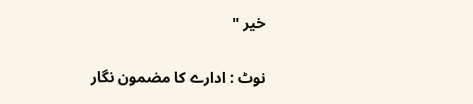خیر "

نوٹ : ادارے کا مضمون نگار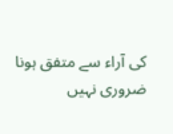کی آراء سے متفق ہونا ضروری نہیں